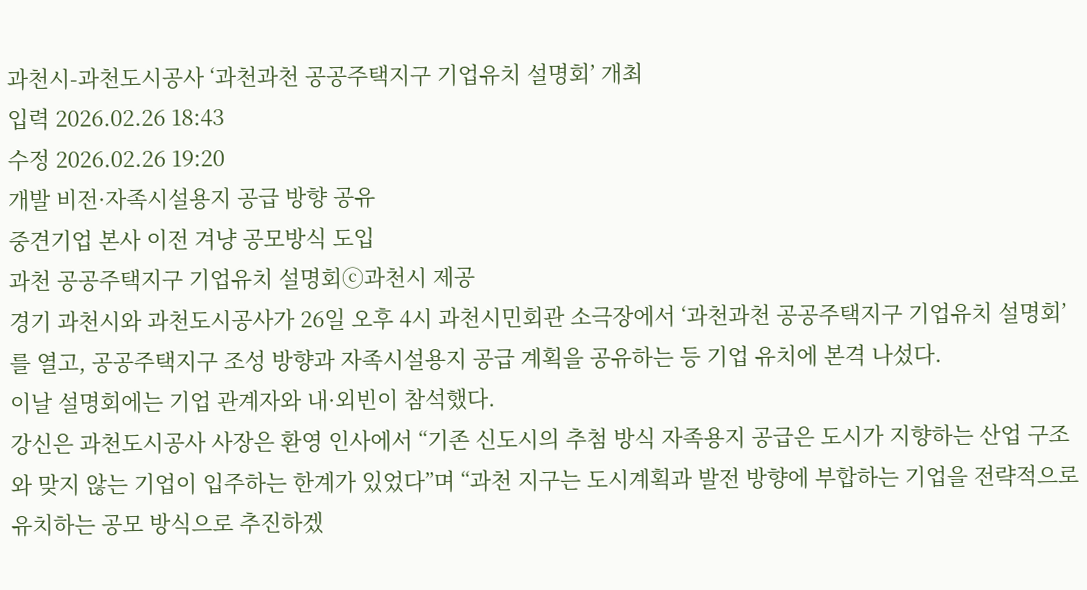과천시-과천도시공사 ‘과천과천 공공주택지구 기업유치 설명회’ 개최
입력 2026.02.26 18:43
수정 2026.02.26 19:20
개발 비전·자족시설용지 공급 방향 공유
중견기업 본사 이전 겨냥 공모방식 도입
과천 공공주택지구 기업유치 설명회ⓒ과천시 제공
경기 과천시와 과천도시공사가 26일 오후 4시 과천시민회관 소극장에서 ‘과천과천 공공주택지구 기업유치 설명회’를 열고, 공공주택지구 조성 방향과 자족시설용지 공급 계획을 공유하는 등 기업 유치에 본격 나섰다.
이날 설명회에는 기업 관계자와 내·외빈이 참석했다.
강신은 과천도시공사 사장은 환영 인사에서 “기존 신도시의 추첨 방식 자족용지 공급은 도시가 지향하는 산업 구조와 맞지 않는 기업이 입주하는 한계가 있었다”며 “과천 지구는 도시계획과 발전 방향에 부합하는 기업을 전략적으로 유치하는 공모 방식으로 추진하겠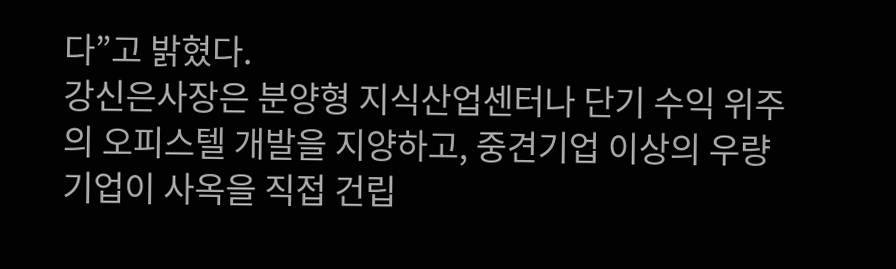다”고 밝혔다.
강신은사장은 분양형 지식산업센터나 단기 수익 위주의 오피스텔 개발을 지양하고, 중견기업 이상의 우량 기업이 사옥을 직접 건립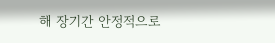해 장기간 안정적으로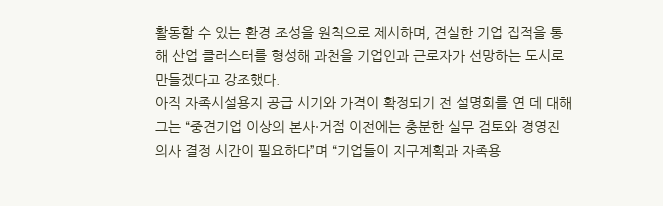활동할 수 있는 환경 조성을 원칙으로 제시하며, 견실한 기업 집적을 통해 산업 클러스터를 형성해 과천을 기업인과 근로자가 선망하는 도시로 만들겠다고 강조했다.
아직 자족시설용지 공급 시기와 가격이 확정되기 전 설명회를 연 데 대해 그는 “중견기업 이상의 본사·거점 이전에는 충분한 실무 검토와 경영진 의사 결정 시간이 필요하다”며 “기업들이 지구계획과 자족용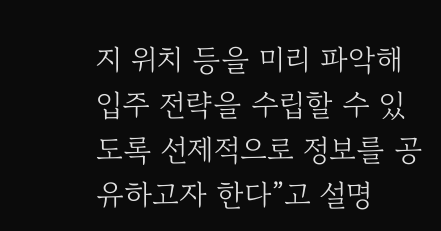지 위치 등을 미리 파악해 입주 전략을 수립할 수 있도록 선제적으로 정보를 공유하고자 한다”고 설명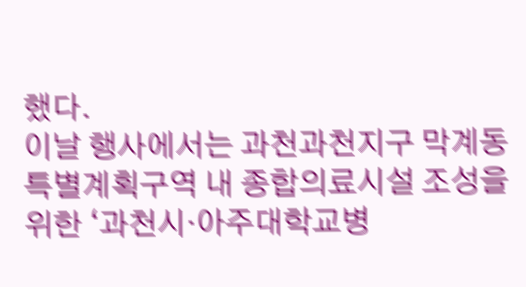했다.
이날 행사에서는 과천과천지구 막계동 특별계획구역 내 종합의료시설 조성을 위한 ‘과천시·아주대학교병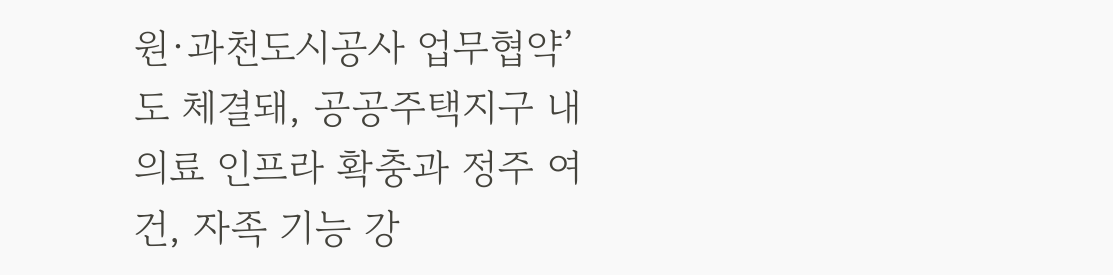원·과천도시공사 업무협약’도 체결돼, 공공주택지구 내 의료 인프라 확충과 정주 여건, 자족 기능 강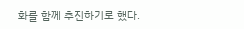화를 함께 추진하기로 했다.